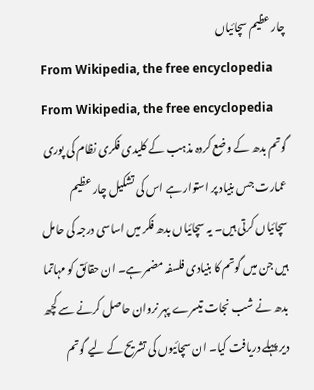چار عظیم سچائیاں
From Wikipedia, the free encyclopedia
From Wikipedia, the free encyclopedia
گوتم بدھ کے وضع کردہ مذہب کے کلیدی فکری نظام کی پوری عمارت جس بنیاد پر استوار ہے اس کی تشکیل چار عظیم سچائیاں کرتی ہیں۔ یہ سچائیاں بدھ فکر میں اساسی درجہ کی حامل ہیں جن میں گوتم کا بنیادی فلسفہ مضمر ہے۔ ان حقائق کو مہاتما بدھ نے شب نجات تیسرے پہر نروان حاصل کرنے سے کچھ دیر پہلے دریافت کیا۔ ان سچائیوں کی تشریح کے لیے گوتم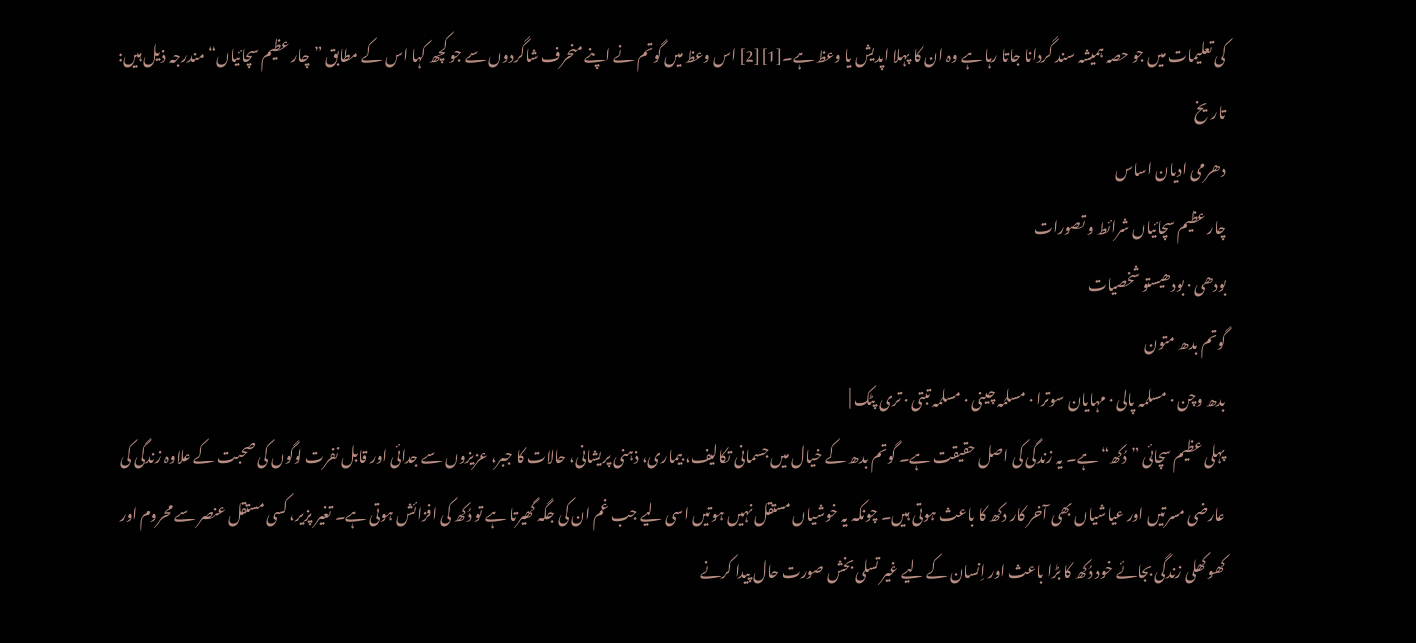کی تعلیمات میں جو حصہ ہمیشہ سند گردانا جاتا رہا ہے وہ ان کا پہلا اپدیش یا وعظ ہے۔[1][2] اس وعظ میں گوتم نے اپنے منحرف شاگردوں سے جو کچھ کہا اس کے مطابق ”چار عظیم سچائیاں“ مندرجہ ذیل ہیں:
تاریخ
دھرمی ادیان اساس
چار عظیم سچائیاں شرائط و تصورات
بودھی · بودھیستو شخصیات
گوتم بدھ متون
بدھ وچن · مسلمہ پالی · مہایان سوترا · مسلمہ چینی · مسلمہ تبتی · تری پٹک |
پہلی عظیم سچائی ”دُکھ“ ہے۔ یہ زندگی کی اصل حقیقت ہے۔ گوتم بدھ کے خیال میں جسمانی تکالیف، بیماری، ذہنی پریشانی، حالات کا جبر، عزیزوں سے جدائی اور قابل نفرت لوگوں کی صحبت کے علاوہ زندگی کی عارضی مسرتیں اور عیاشیاں بھی آخر کار دکھ کا باعث ہوتی ہیں۔ چونکہ یہ خوشیاں مستقل نہیں ہوتیں اسی لیے جب غم ان کی جگہ گھیرتا ہے تو دُکھ کی افزائش ہوتی ہے۔ تغیر پزیر، کسی مستقل عنصر سے محروم اور کھوکھلی زندگی بجائے خود دُکھ کا بڑا باعث اور اِنسان کے لیے غیر تسلی بخش صورت حال پیدا کرنے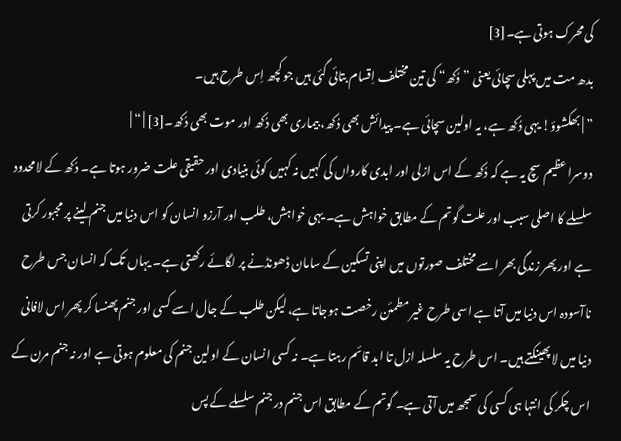کی محرک ہوتی ہے۔[3]
بدھ مت میں پہلی سچائی یعنی ”دُکھ“ کی تین مختلف اِقسام بتائی گئی ہیں جو کچھ اِس طرح ہیں۔
” | بھکشوؤ! یہی دُکھ ہے، یہ اولین سچائی ہے۔ پیدائش بھی دُکھ، بیماری بھی دُکھ اور موت بھی دُکھ۔[3] | “ |
دوسرا عظیم سچ یہ ہے کہ دُکھ کے اس ازلی اور ابدی کارواں کی کہیں نہ کہیں کوئی بنیادی اور حقیقی علت ضرور ہوتا ہے۔ دُکھ کے لامحدود سلسلے کا اصلی سبب اور علت گوتم کے مطابق خواہش ہے۔ یہی خواہش، طلب اور آرزو انسان کو اس دنیا میں جنم لینے پر مجبور کرتی ہے اور پھر زندگی بھر اسے مختلف صورتوں میں اپنی تسکین کے سامان ڈھونڈنے پر لگائے رکھتی ہے۔ یہاں تک کہ انسان جس طرح ناآسودہ اس دنیا میں آتا ہے اسی طرح غیر مطمئن رخصت ہوجاتا ہے، لیکن طلب کے جال اسے کسی اور جنم پھنسا کر پھر اس لافانی دنیا میں لا پھینکتے ہیں۔ اس طرح یہ سلسلہ ازل تا ابد قائم رہتا ہے۔ نہ کسی انسان کے اولین جنم کی معلوم ہوتی ہے اور نہ جنم مرن کے اس چکر کی انتہا ہی کسی کی سمجھ میں آتی ہے۔ گوتم کے مطابق اس جنم در جنم سلسلے کے پس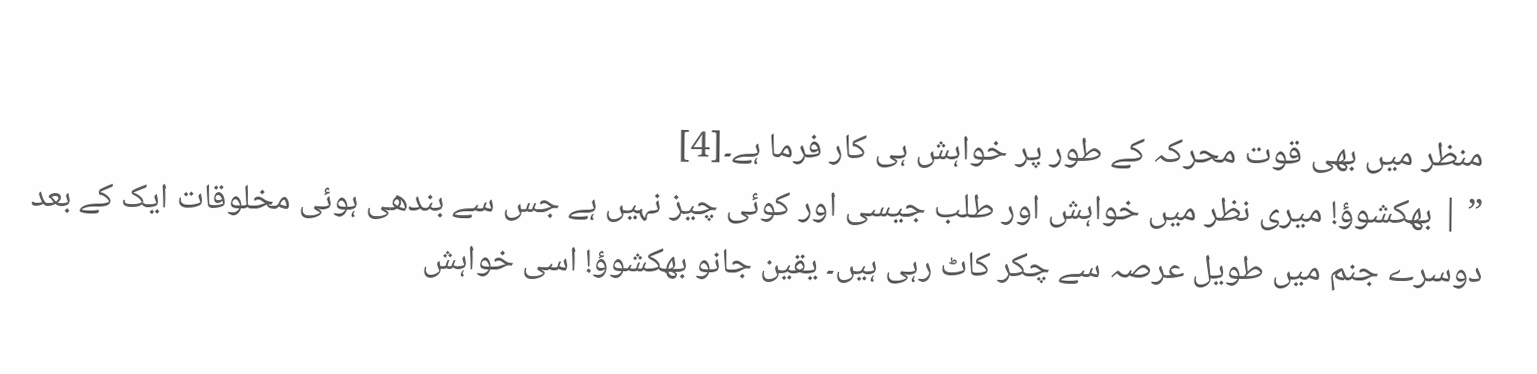منظر میں بھی قوت محرکہ کے طور پر خواہش ہی کار فرما ہے۔[4]
” | بھکشوؤ! میری نظر میں خواہش اور طلب جیسی اور کوئی چیز نہیں ہے جس سے بندھی ہوئی مخلوقات ایک کے بعد دوسرے جنم میں طویل عرصہ سے چکر کاٹ رہی ہیں۔ یقین جانو بھکشوؤ! اسی خواہش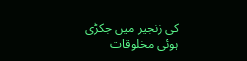کی زنجیر میں جکڑی ہوئی مخلوقات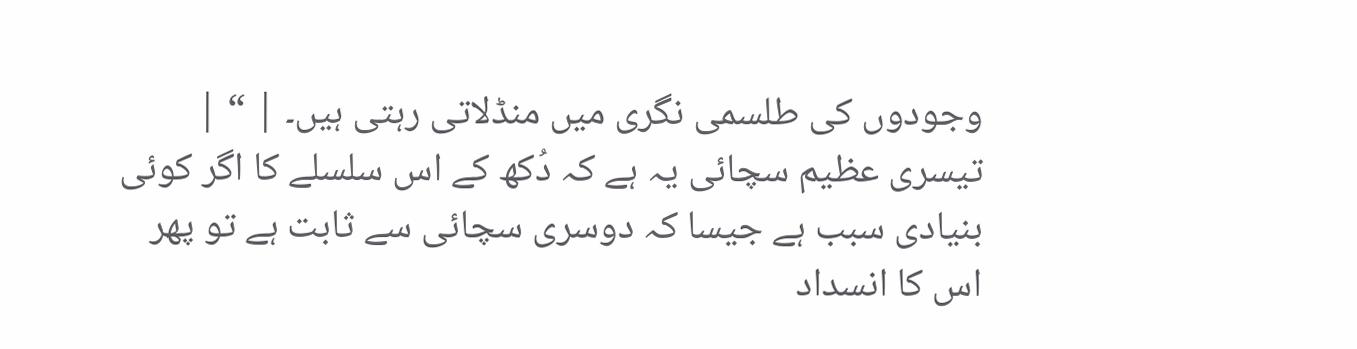وجودوں کی طلسمی نگری میں منڈلاتی رہتی ہیں۔ | “ |
تیسری عظیم سچائی یہ ہے کہ دُکھ کے اس سلسلے کا اگر کوئی بنیادی سبب ہے جیسا کہ دوسری سچائی سے ثابت ہے تو پھر اس کا انسداد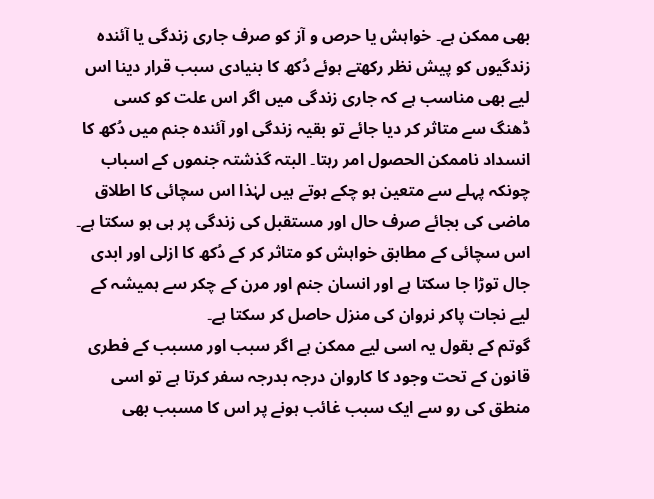بھی ممکن ہے۔ خواہش یا حرص و آز کو صرف جاری زندگی یا آئندہ زندگیوں کو پیش نظر رکھتے ہوئے دُکھ کا بنیادی سبب قرار دینا اس لیے بھی مناسب ہے کہ جاری زندگی میں اگر اس علت کو کسی ڈھنگ سے متاثر کر دیا جائے تو بقیہ زندگی اور آئندہ جنم میں دُکھ کا انسداد ناممکن الحصول امر رہتا۔ البتہ گذشتہ جنموں کے اسباب چونکہ پہلے سے متعین ہو چکے ہوتے ہیں لہٰذا اس سچائی کا اطلاق ماضی کی بجائے صرف حال اور مستقبل کی زندگی پر ہی ہو سکتا ہے۔ اس سچائی کے مطابق خواہش کو متاثر کر کے دُکھ کا ازلی اور ابدی جال توڑا جا سکتا ہے اور انسان جنم اور مرن کے چکر سے ہمیشہ کے لیے نجات پاکر نروان کی منزل حاصل کر سکتا ہے۔
گوتم کے بقول یہ اسی لیے ممکن ہے اگر سبب اور مسبب کے فطری قانون کے تحت وجود کا کاروان درجہ بدرجہ سفر کرتا ہے تو اسی منطق کی رو سے ایک سبب غائب ہونے پر اس کا مسبب بھی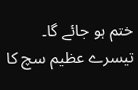ختم ہو جائے گا۔ تیسرے عظیم سچ کا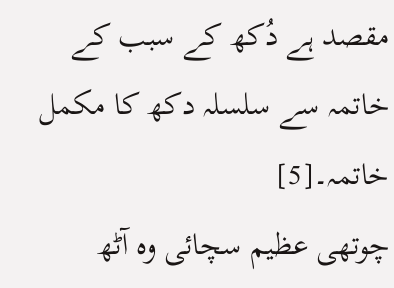مقصد ہے دُکھ کے سبب کے خاتمہ سے سلسلہ دکھ کا مکمل خاتمہ۔[5]
چوتھی عظیم سچائی وہ آٹھ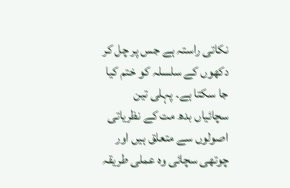نکاتی راستہ ہے جس پر چل کر دکھوں کے سلسلہ کو ختم کیا جا سکتا ہے۔ پہلی تین سچائیاں بدھ مت کے نظریاتی اصولوں سے متعلق ہیں اور چوتھی سچائی وہ عملی طریقہ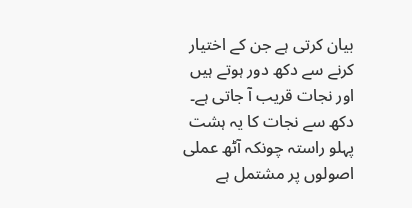بیان کرتی ہے جن کے اختیار کرنے سے دکھ دور ہوتے ہیں اور نجات قریب آ جاتی ہے۔ دکھ سے نجات کا یہ ہشت پہلو راستہ چونکہ آٹھ عملی اصولوں پر مشتمل ہے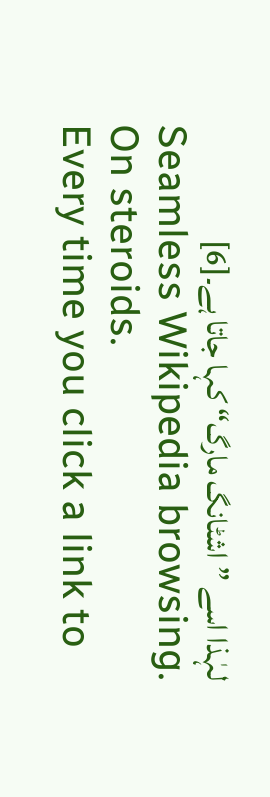لہٰذا اسے ”اشٹانگ مارگ“ کہا جاتا ہے۔[6]
Seamless Wikipedia browsing. On steroids.
Every time you click a link to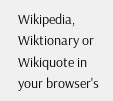Wikipedia, Wiktionary or Wikiquote in your browser's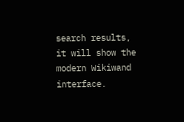search results, it will show the modern Wikiwand interface.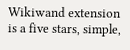Wikiwand extension is a five stars, simple,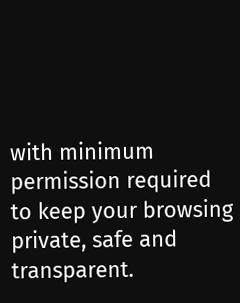with minimum permission required to keep your browsing private, safe and transparent.